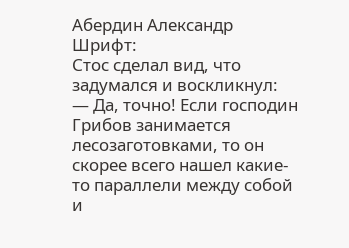Абердин Александр
Шрифт:
Стос сделал вид, что задумался и воскликнул:
— Да, точно! Если господин Грибов занимается лесозаготовками, то он скорее всего нашел какие-то параллели между собой и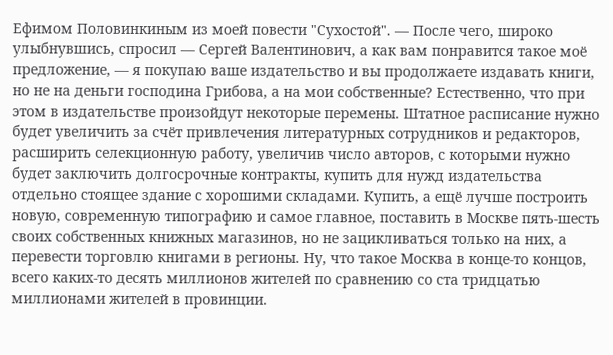Ефимом Половинкиным из моей повести "Сухостой". — После чего, широко улыбнувшись, спросил — Сергей Валентинович, а как вам понравится такое моё предложение, — я покупаю ваше издательство и вы продолжаете издавать книги, но не на деньги господина Грибова, а на мои собственные? Естественно, что при этом в издательстве произойдут некоторые перемены. Штатное расписание нужно будет увеличить за счёт привлечения литературных сотрудников и редакторов, расширить селекционную работу, увеличив число авторов, с которыми нужно будет заключить долгосрочные контракты, купить для нужд издательства отдельно стоящее здание с хорошими складами. Купить, а ещё лучше построить новую, современную типографию и самое главное, поставить в Москве пять-шесть своих собственных книжных магазинов, но не зацикливаться только на них, а перевести торговлю книгами в регионы. Ну, что такое Москва в конце-то концов, всего каких-то десять миллионов жителей по сравнению со ста тридцатью миллионами жителей в провинции.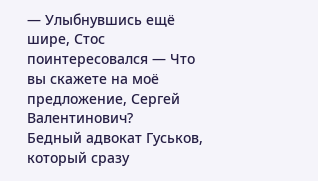— Улыбнувшись ещё шире, Стос поинтересовался — Что вы скажете на моё предложение, Сергей Валентинович?
Бедный адвокат Гуськов, который сразу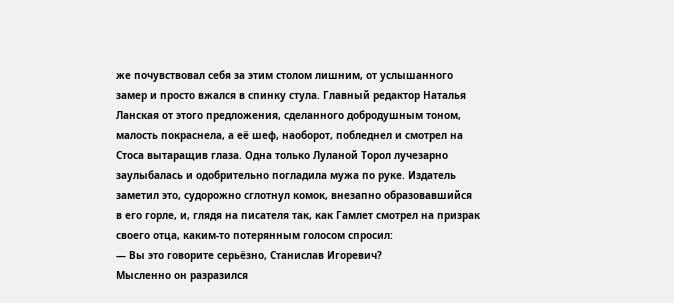же почувствовал себя за этим столом лишним, от услышанного замер и просто вжался в спинку стула. Главный редактор Наталья Ланская от этого предложения, сделанного добродушным тоном, малость покраснела, а её шеф, наоборот, побледнел и смотрел на Стоса вытаращив глаза. Одна только Луланой Торол лучезарно заулыбалась и одобрительно погладила мужа по руке. Издатель заметил это, судорожно сглотнул комок, внезапно образовавшийся в его горле, и, глядя на писателя так, как Гамлет смотрел на призрак своего отца, каким-то потерянным голосом спросил:
— Вы это говорите серьёзно, Станислав Игоревич?
Мысленно он разразился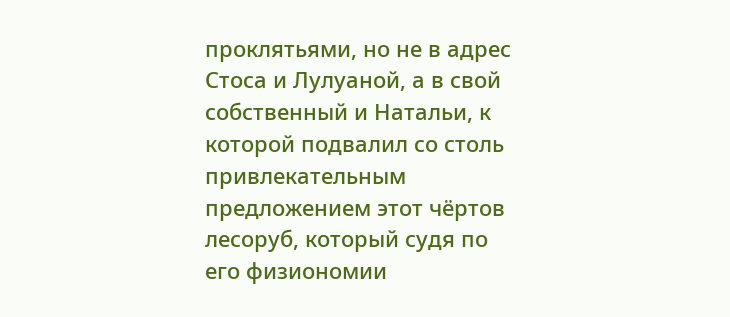проклятьями, но не в адрес Стоса и Лулуаной, а в свой собственный и Натальи, к которой подвалил со столь привлекательным предложением этот чёртов лесоруб, который судя по его физиономии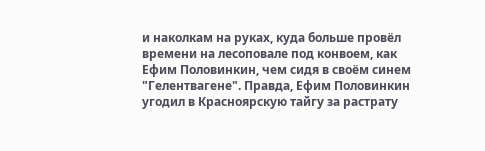и наколкам на руках, куда больше провёл времени на лесоповале под конвоем, как Ефим Половинкин, чем сидя в своём синем "Гелентвагене". Правда, Ефим Половинкин угодил в Красноярскую тайгу за растрату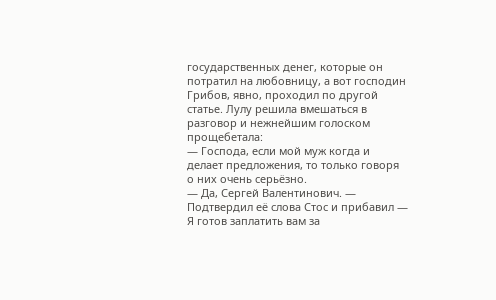государственных денег, которые он потратил на любовницу, а вот господин Грибов, явно, проходил по другой статье. Лулу решила вмешаться в разговор и нежнейшим голоском прощебетала:
— Господа, если мой муж когда и делает предложения, то только говоря о них очень серьёзно.
— Да, Сергей Валентинович. — Подтвердил её слова Стос и прибавил — Я готов заплатить вам за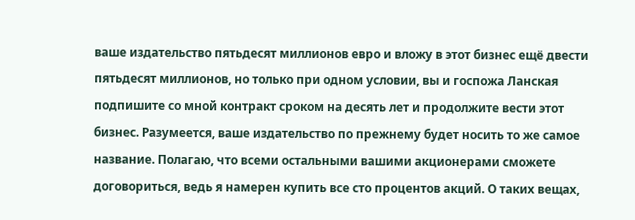ваше издательство пятьдесят миллионов евро и вложу в этот бизнес ещё двести пятьдесят миллионов, но только при одном условии, вы и госпожа Ланская подпишите со мной контракт сроком на десять лет и продолжите вести этот бизнес. Разумеется, ваше издательство по прежнему будет носить то же самое название. Полагаю, что всеми остальными вашими акционерами сможете договориться, ведь я намерен купить все сто процентов акций. О таких вещах,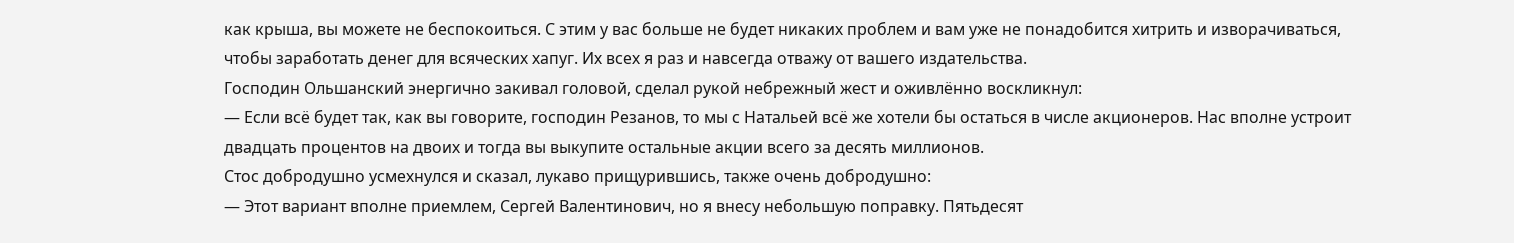как крыша, вы можете не беспокоиться. С этим у вас больше не будет никаких проблем и вам уже не понадобится хитрить и изворачиваться, чтобы заработать денег для всяческих хапуг. Их всех я раз и навсегда отважу от вашего издательства.
Господин Ольшанский энергично закивал головой, сделал рукой небрежный жест и оживлённо воскликнул:
— Если всё будет так, как вы говорите, господин Резанов, то мы с Натальей всё же хотели бы остаться в числе акционеров. Нас вполне устроит двадцать процентов на двоих и тогда вы выкупите остальные акции всего за десять миллионов.
Стос добродушно усмехнулся и сказал, лукаво прищурившись, также очень добродушно:
— Этот вариант вполне приемлем, Сергей Валентинович, но я внесу небольшую поправку. Пятьдесят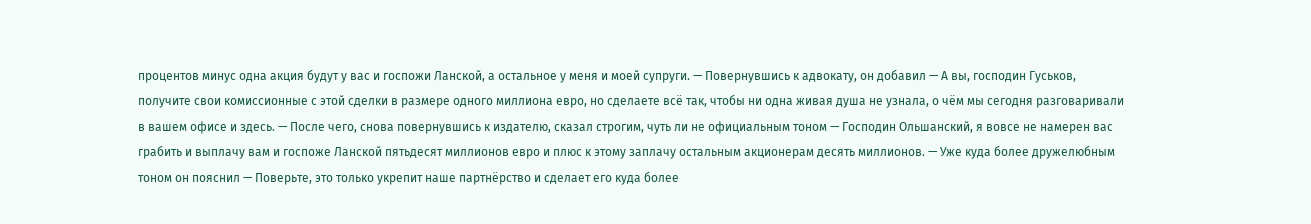процентов минус одна акция будут у вас и госпожи Ланской, а остальное у меня и моей супруги. — Повернувшись к адвокату, он добавил — А вы, господин Гуськов, получите свои комиссионные с этой сделки в размере одного миллиона евро, но сделаете всё так, чтобы ни одна живая душа не узнала, о чём мы сегодня разговаривали в вашем офисе и здесь. — После чего, снова повернувшись к издателю, сказал строгим, чуть ли не официальным тоном — Господин Ольшанский, я вовсе не намерен вас грабить и выплачу вам и госпоже Ланской пятьдесят миллионов евро и плюс к этому заплачу остальным акционерам десять миллионов. — Уже куда более дружелюбным тоном он пояснил — Поверьте, это только укрепит наше партнёрство и сделает его куда более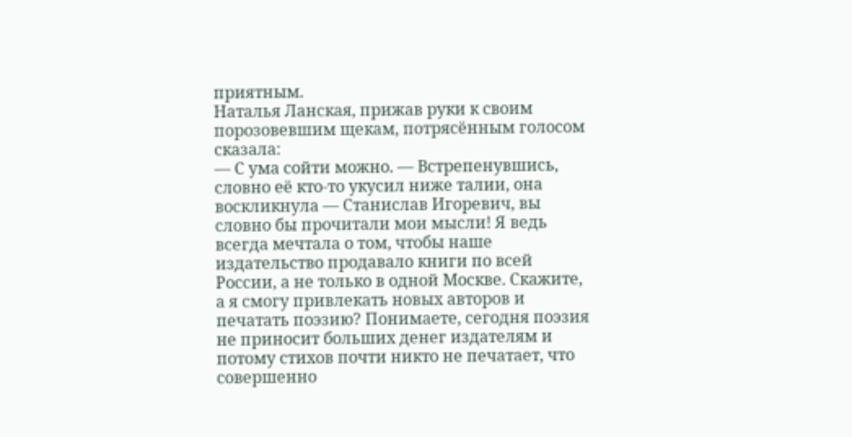приятным.
Наталья Ланская, прижав руки к своим порозовевшим щекам, потрясённым голосом сказала:
— С ума сойти можно. — Встрепенувшись, словно её кто-то укусил ниже талии, она воскликнула — Станислав Игоревич, вы словно бы прочитали мои мысли! Я ведь всегда мечтала о том, чтобы наше издательство продавало книги по всей России, а не только в одной Москве. Скажите, а я смогу привлекать новых авторов и печатать поэзию? Понимаете, сегодня поэзия не приносит больших денег издателям и потому стихов почти никто не печатает, что совершенно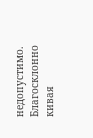недопустимо.
Благосклонно кивая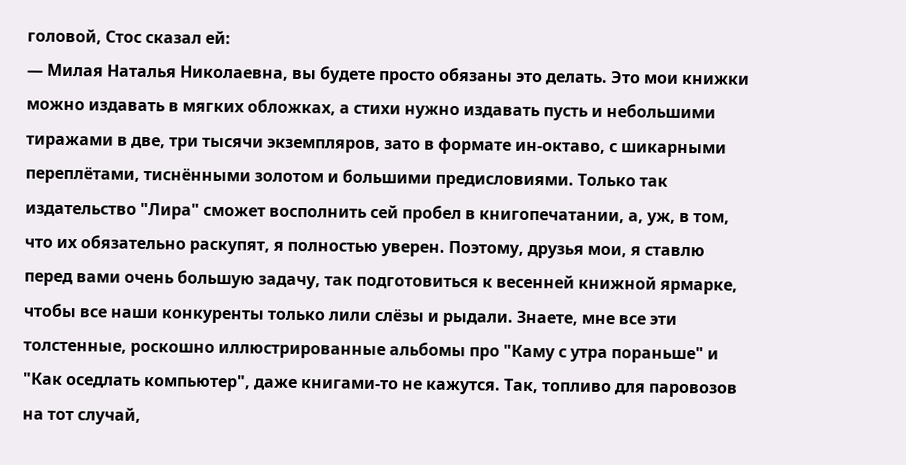головой, Стос сказал ей:
— Милая Наталья Николаевна, вы будете просто обязаны это делать. Это мои книжки можно издавать в мягких обложках, а стихи нужно издавать пусть и небольшими тиражами в две, три тысячи экземпляров, зато в формате ин-октаво, с шикарными переплётами, тиснёнными золотом и большими предисловиями. Только так издательство "Лира" сможет восполнить сей пробел в книгопечатании, а, уж, в том, что их обязательно раскупят, я полностью уверен. Поэтому, друзья мои, я ставлю перед вами очень большую задачу, так подготовиться к весенней книжной ярмарке, чтобы все наши конкуренты только лили слёзы и рыдали. Знаете, мне все эти толстенные, роскошно иллюстрированные альбомы про "Каму с утра пораньше" и "Как оседлать компьютер", даже книгами-то не кажутся. Так, топливо для паровозов на тот случай,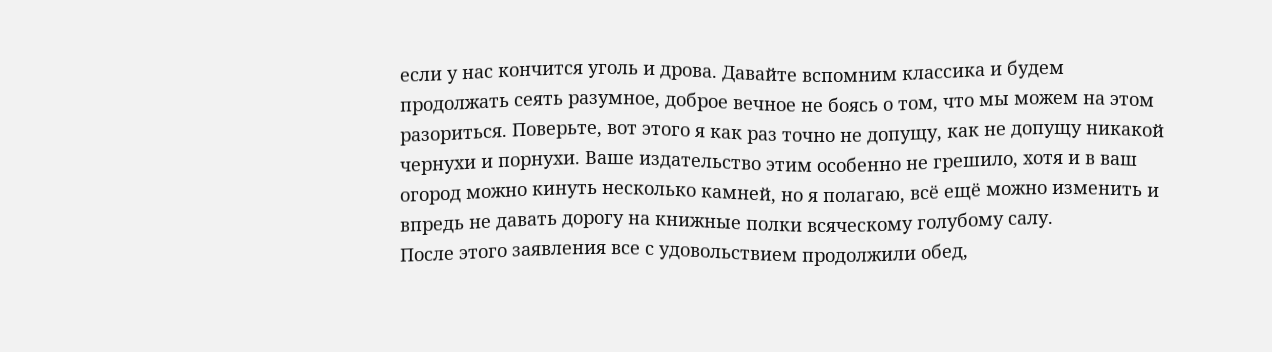если у нас кончится уголь и дрова. Давайте вспомним классика и будем продолжать сеять разумное, доброе вечное не боясь о том, что мы можем на этом разориться. Поверьте, вот этого я как раз точно не допущу, как не допущу никакой чернухи и порнухи. Ваше издательство этим особенно не грешило, хотя и в ваш огород можно кинуть несколько камней, но я полагаю, всё ещё можно изменить и впредь не давать дорогу на книжные полки всяческому голубому салу.
После этого заявления все с удовольствием продолжили обед,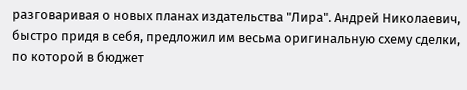разговаривая о новых планах издательства "Лира". Андрей Николаевич, быстро придя в себя, предложил им весьма оригинальную схему сделки, по которой в бюджет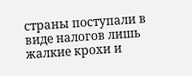страны поступали в виде налогов лишь жалкие крохи и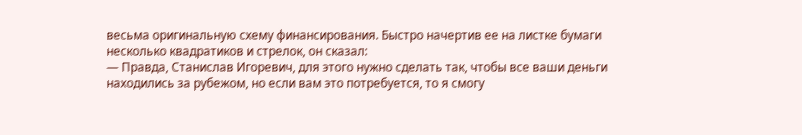весьма оригинальную схему финансирования. Быстро начертив ее на листке бумаги несколько квадратиков и стрелок, он сказал:
— Правда, Станислав Игоревич, для этого нужно сделать так, чтобы все ваши деньги находились за рубежом, но если вам это потребуется, то я смогу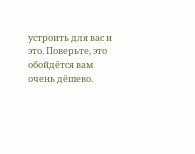устроить для вас и это. Поверьте, это обойдётся вам очень дёшево.